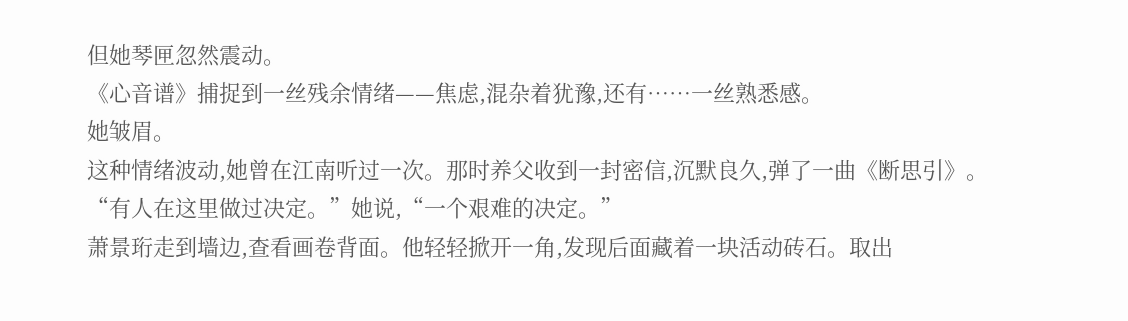但她琴匣忽然震动。
《心音谱》捕捉到一丝残余情绪——焦虑,混杂着犹豫,还有……一丝熟悉感。
她皱眉。
这种情绪波动,她曾在江南听过一次。那时养父收到一封密信,沉默良久,弹了一曲《断思引》。
“有人在这里做过决定。”她说,“一个艰难的决定。”
萧景珩走到墙边,查看画卷背面。他轻轻掀开一角,发现后面藏着一块活动砖石。取出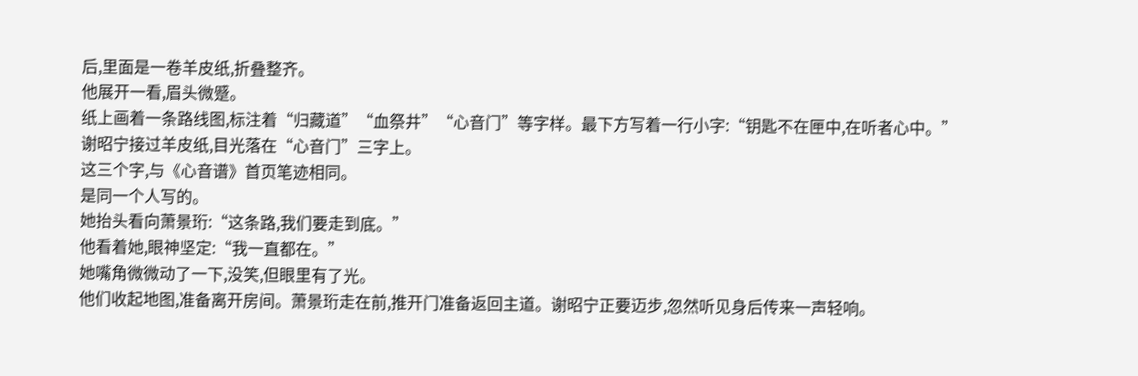后,里面是一卷羊皮纸,折叠整齐。
他展开一看,眉头微蹙。
纸上画着一条路线图,标注着“归藏道”“血祭井”“心音门”等字样。最下方写着一行小字:“钥匙不在匣中,在听者心中。”
谢昭宁接过羊皮纸,目光落在“心音门”三字上。
这三个字,与《心音谱》首页笔迹相同。
是同一个人写的。
她抬头看向萧景珩:“这条路,我们要走到底。”
他看着她,眼神坚定:“我一直都在。”
她嘴角微微动了一下,没笑,但眼里有了光。
他们收起地图,准备离开房间。萧景珩走在前,推开门准备返回主道。谢昭宁正要迈步,忽然听见身后传来一声轻响。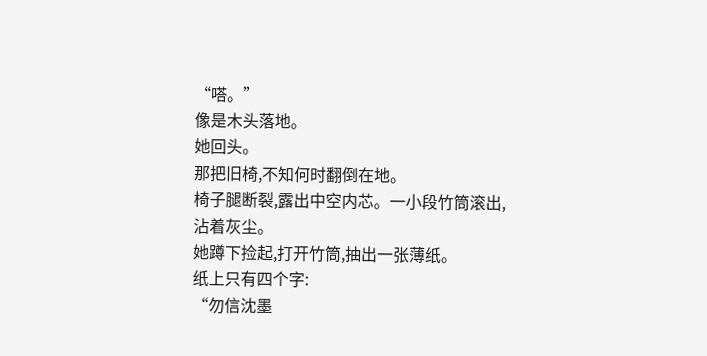“嗒。”
像是木头落地。
她回头。
那把旧椅,不知何时翻倒在地。
椅子腿断裂,露出中空内芯。一小段竹筒滚出,沾着灰尘。
她蹲下捡起,打开竹筒,抽出一张薄纸。
纸上只有四个字:
“勿信沈墨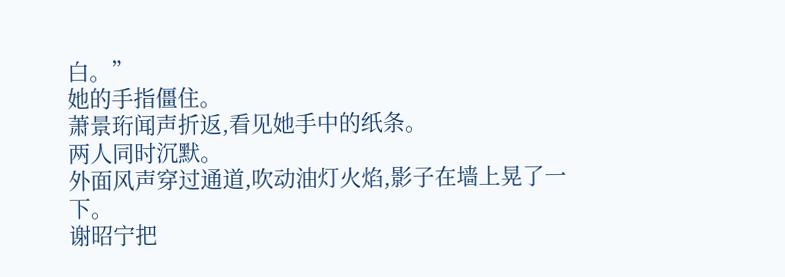白。”
她的手指僵住。
萧景珩闻声折返,看见她手中的纸条。
两人同时沉默。
外面风声穿过通道,吹动油灯火焰,影子在墙上晃了一下。
谢昭宁把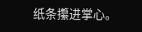纸条攥进掌心。